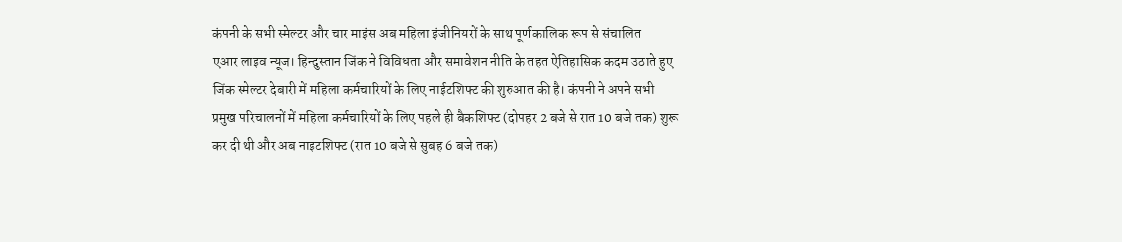कंपनी के सभी स्मेल्टर और चार माइंस अब महिला इंजीनियरों के साथ पूर्णकालिक रूप से संचालित
एआर लाइव न्यूज। हिन्दुस्तान जिंक ने विविधता और समावेशन नीति के तहत ऐतिहासिक कदम उठाते हुए जिंक स्मेल्टर देबारी में महिला कर्मचारियों के लिए नाईटशिफ्ट की शुरुआत की है। कंपनी ने अपने सभी प्रमुख परिचालनों में महिला कर्मचारियों के लिए पहले ही बैकशिफ्ट (दोपहर 2 बजे से रात 10 बजे तक) शुरू कर दी थी और अब नाइटशिफ्ट (रात 10 बजे से सुबह 6 बजे तक)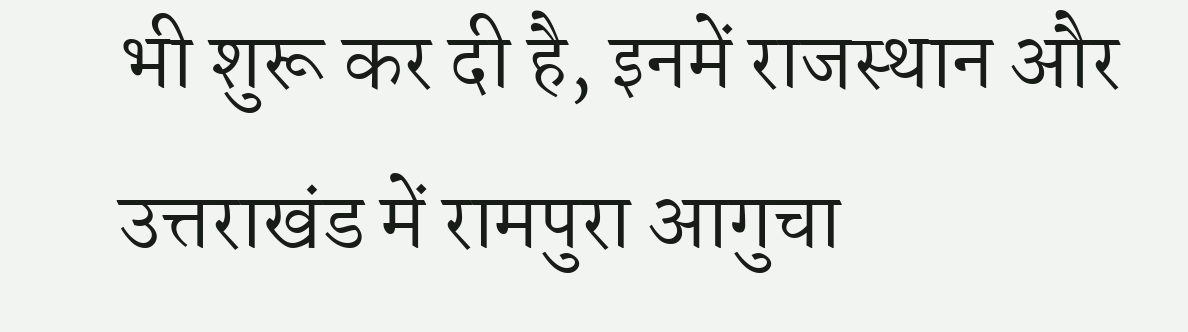भी शुरू कर दी है, इनमें राजस्थान और उत्तराखंड में रामपुरा आगुचा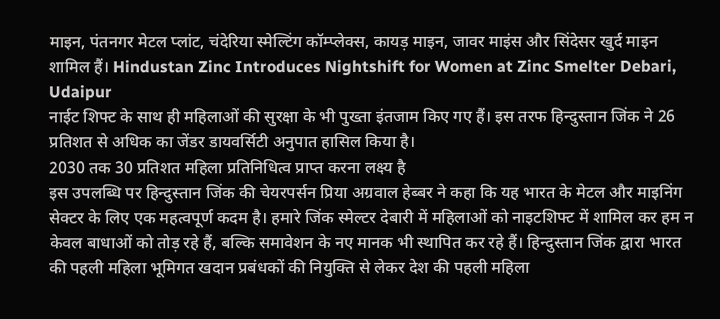माइन, पंतनगर मेटल प्लांट, चंदेरिया स्मेल्टिंग कॉम्प्लेक्स, कायड़ माइन, जावर माइंस और सिंदेसर खुर्द माइन शामिल हैं। Hindustan Zinc Introduces Nightshift for Women at Zinc Smelter Debari, Udaipur
नाईट शिफ्ट के साथ ही महिलाओं की सुरक्षा के भी पुख्ता इंतजाम किए गए हैं। इस तरफ हिन्दुस्तान जिंक ने 26 प्रतिशत से अधिक का जेंडर डायवर्सिटी अनुपात हासिल किया है।
2030 तक 30 प्रतिशत महिला प्रतिनिधित्व प्राप्त करना लक्ष्य है
इस उपलब्धि पर हिन्दुस्तान जिंक की चेयरपर्सन प्रिया अग्रवाल हेब्बर ने कहा कि यह भारत के मेटल और माइनिंग सेक्टर के लिए एक महत्वपूर्ण कदम है। हमारे जिंक स्मेल्टर देबारी में महिलाओं को नाइटशिफ्ट में शामिल कर हम न केवल बाधाओं को तोड़ रहे हैं, बल्कि समावेशन के नए मानक भी स्थापित कर रहे हैं। हिन्दुस्तान जिंक द्वारा भारत की पहली महिला भूमिगत खदान प्रबंधकों की नियुक्ति से लेकर देश की पहली महिला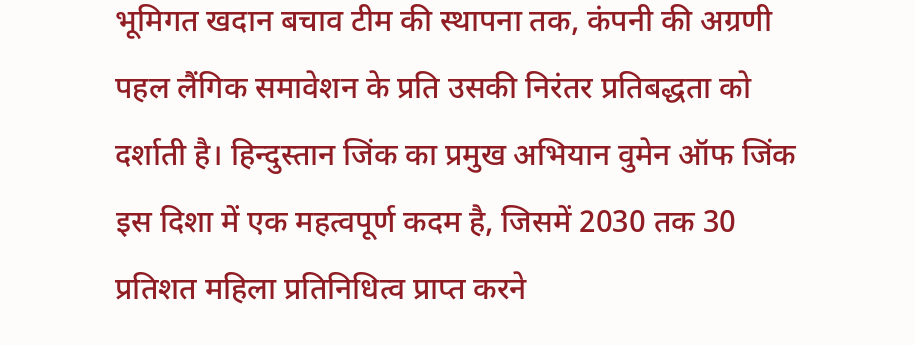भूमिगत खदान बचाव टीम की स्थापना तक, कंपनी की अग्रणी पहल लैंगिक समावेशन के प्रति उसकी निरंतर प्रतिबद्धता को दर्शाती है। हिन्दुस्तान जिंक का प्रमुख अभियान वुमेन ऑफ जिंक इस दिशा में एक महत्वपूर्ण कदम है, जिसमें 2030 तक 30 प्रतिशत महिला प्रतिनिधित्व प्राप्त करने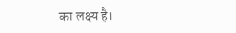का लक्ष्य है।